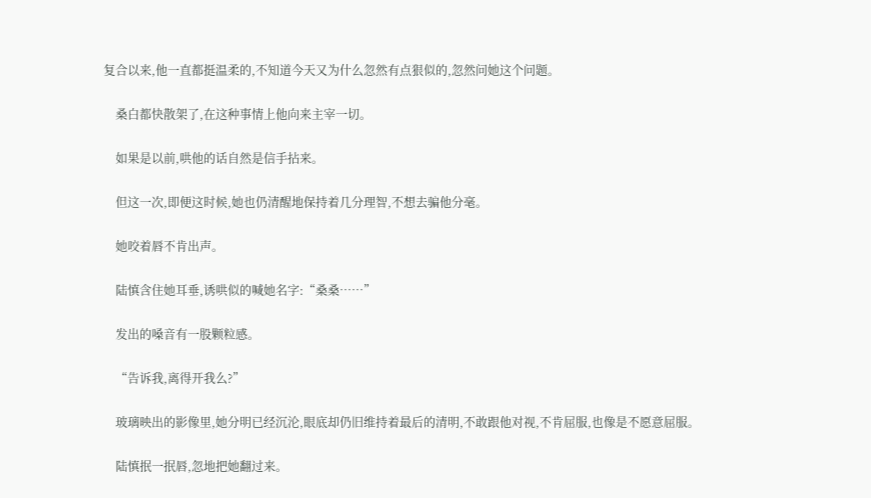复合以来,他一直都挺温柔的,不知道今天又为什么忽然有点狠似的,忽然问她这个问题。

    桑白都快散架了,在这种事情上他向来主宰一切。

    如果是以前,哄他的话自然是信手拈来。

    但这一次,即便这时候,她也仍清醒地保持着几分理智,不想去骗他分毫。

    她咬着唇不肯出声。

    陆慎含住她耳垂,诱哄似的喊她名字:“桑桑……”

    发出的嗓音有一股颗粒感。

    “告诉我,离得开我么?”

    玻璃映出的影像里,她分明已经沉沦,眼底却仍旧维持着最后的清明,不敢跟他对视,不肯屈服,也像是不愿意屈服。

    陆慎抿一抿唇,忽地把她翻过来。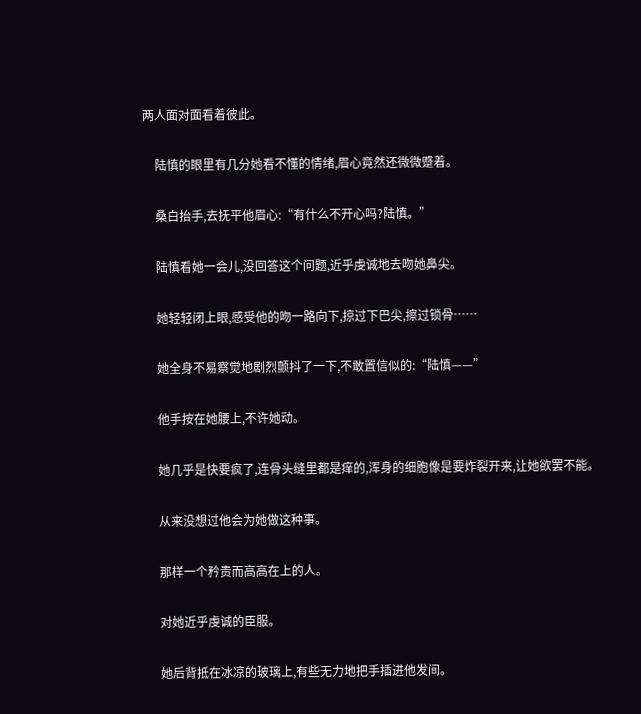两人面对面看着彼此。

    陆慎的眼里有几分她看不懂的情绪,眉心竟然还微微蹙着。

    桑白抬手,去抚平他眉心:“有什么不开心吗?陆慎。”

    陆慎看她一会儿,没回答这个问题,近乎虔诚地去吻她鼻尖。

    她轻轻闭上眼,感受他的吻一路向下,掠过下巴尖,擦过锁骨……

    她全身不易察觉地剧烈颤抖了一下,不敢置信似的:“陆慎——”

    他手按在她腰上,不许她动。

    她几乎是快要疯了,连骨头缝里都是痒的,浑身的细胞像是要炸裂开来,让她欲罢不能。

    从来没想过他会为她做这种事。

    那样一个矜贵而高高在上的人。

    对她近乎虔诚的臣服。

    她后背抵在冰凉的玻璃上,有些无力地把手插进他发间。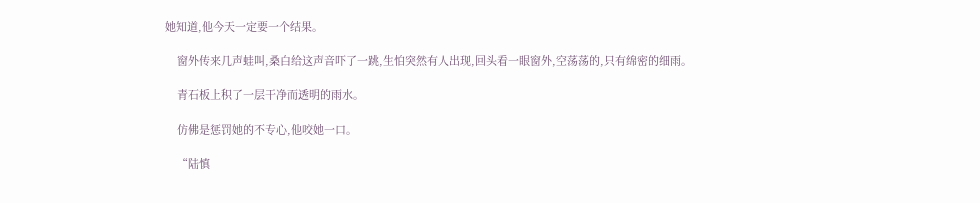她知道,他今天一定要一个结果。

    窗外传来几声蛙叫,桑白给这声音吓了一跳,生怕突然有人出现,回头看一眼窗外,空荡荡的,只有绵密的细雨。

    青石板上积了一层干净而透明的雨水。

    仿佛是惩罚她的不专心,他咬她一口。

    “陆慎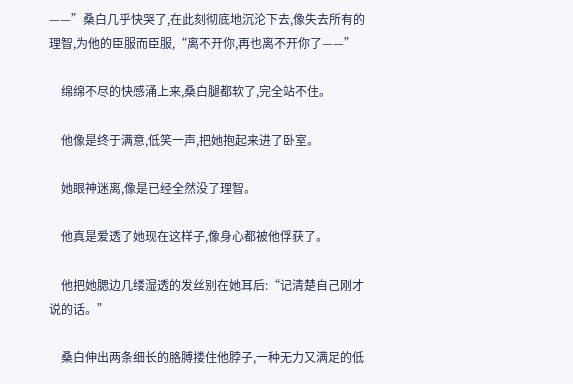——”桑白几乎快哭了,在此刻彻底地沉沦下去,像失去所有的理智,为他的臣服而臣服,“离不开你,再也离不开你了——”

    绵绵不尽的快感涌上来,桑白腿都软了,完全站不住。

    他像是终于满意,低笑一声,把她抱起来进了卧室。

    她眼神迷离,像是已经全然没了理智。

    他真是爱透了她现在这样子,像身心都被他俘获了。

    他把她腮边几缕湿透的发丝别在她耳后:“记清楚自己刚才说的话。”

    桑白伸出两条细长的胳膊搂住他脖子,一种无力又满足的低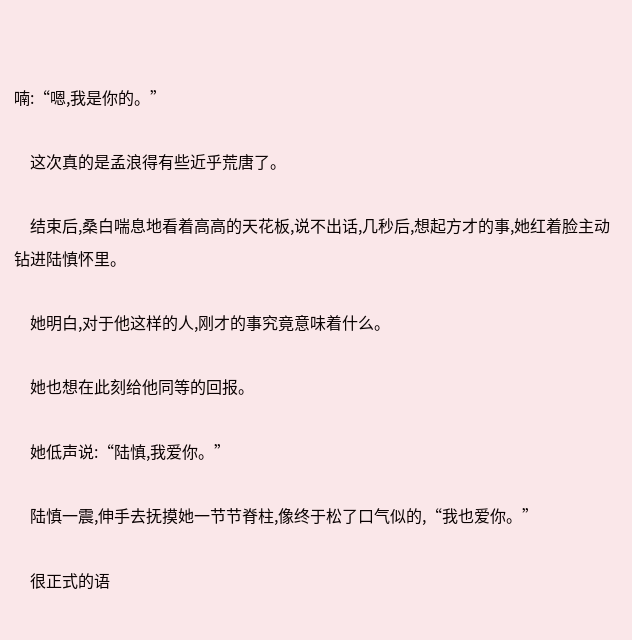喃:“嗯,我是你的。”

    这次真的是孟浪得有些近乎荒唐了。

    结束后,桑白喘息地看着高高的天花板,说不出话,几秒后,想起方才的事,她红着脸主动钻进陆慎怀里。

    她明白,对于他这样的人,刚才的事究竟意味着什么。

    她也想在此刻给他同等的回报。

    她低声说:“陆慎,我爱你。”

    陆慎一震,伸手去抚摸她一节节脊柱,像终于松了口气似的,“我也爱你。”

    很正式的语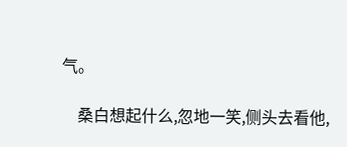气。

    桑白想起什么,忽地一笑,侧头去看他,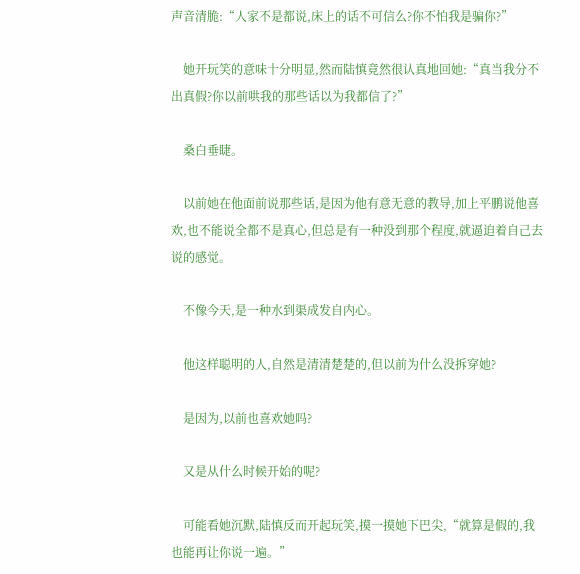声音清脆:“人家不是都说,床上的话不可信么?你不怕我是骗你?”

    她开玩笑的意味十分明显,然而陆慎竟然很认真地回她:“真当我分不出真假?你以前哄我的那些话以为我都信了?”

    桑白垂睫。

    以前她在他面前说那些话,是因为他有意无意的教导,加上平鹏说他喜欢,也不能说全都不是真心,但总是有一种没到那个程度,就逼迫着自己去说的感觉。

    不像今天,是一种水到渠成发自内心。

    他这样聪明的人,自然是清清楚楚的,但以前为什么没拆穿她?

    是因为,以前也喜欢她吗?

    又是从什么时候开始的呢?

    可能看她沉默,陆慎反而开起玩笑,摸一摸她下巴尖,“就算是假的,我也能再让你说一遍。”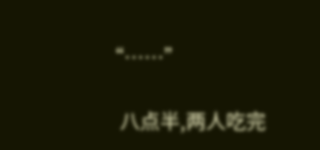“……”

    八点半,两人吃完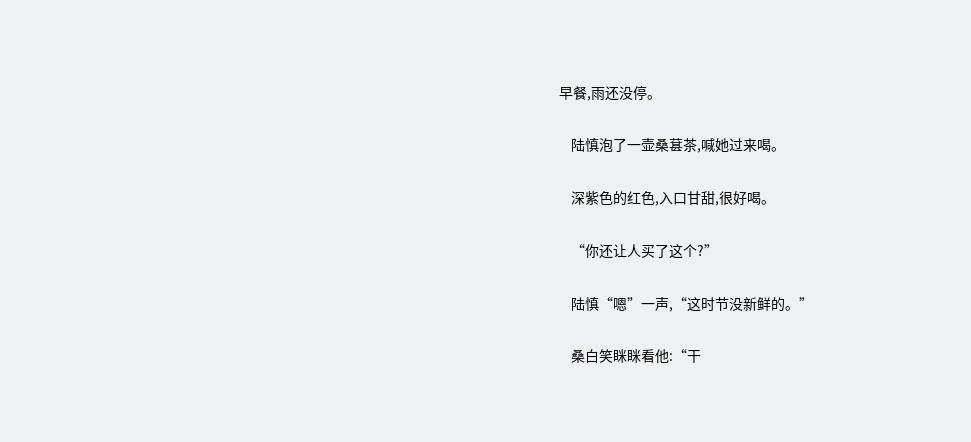早餐,雨还没停。

    陆慎泡了一壶桑葚茶,喊她过来喝。

    深紫色的红色,入口甘甜,很好喝。

    “你还让人买了这个?”

    陆慎“嗯”一声,“这时节没新鲜的。”

    桑白笑眯眯看他:“干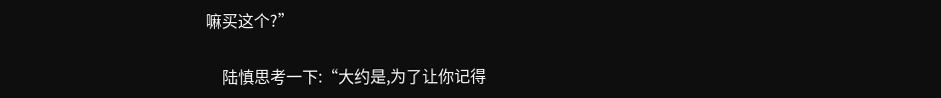嘛买这个?”

    陆慎思考一下:“大约是,为了让你记得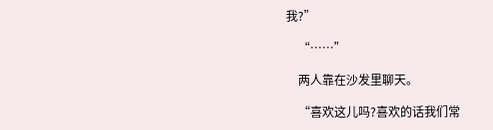我?”

    “……”

    两人靠在沙发里聊天。

    “喜欢这儿吗?喜欢的话我们常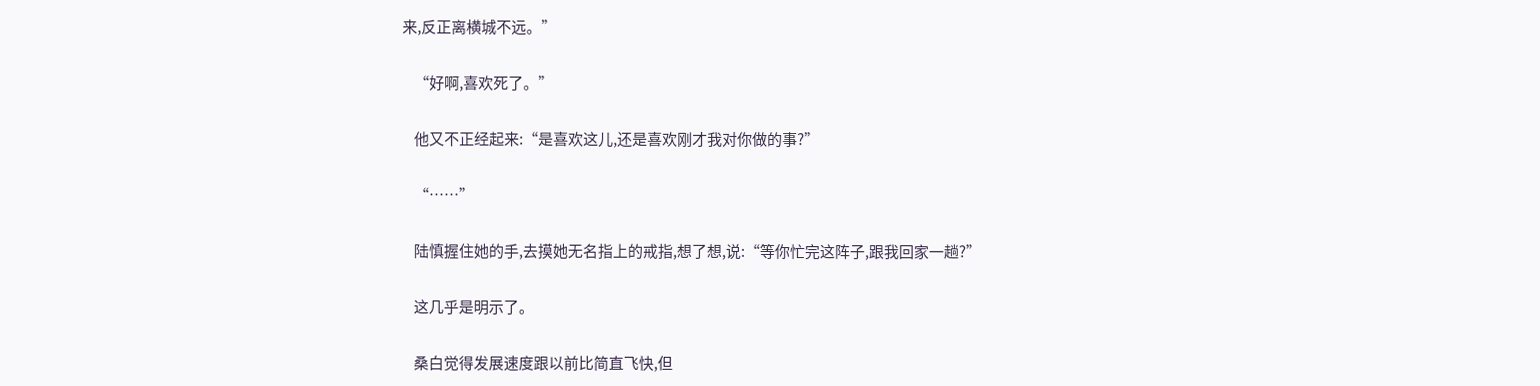来,反正离横城不远。”

    “好啊,喜欢死了。”

    他又不正经起来:“是喜欢这儿,还是喜欢刚才我对你做的事?”

    “……”

    陆慎握住她的手,去摸她无名指上的戒指,想了想,说:“等你忙完这阵子,跟我回家一趟?”

    这几乎是明示了。

    桑白觉得发展速度跟以前比简直飞快,但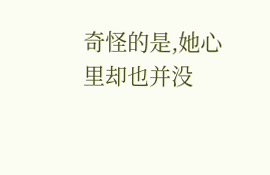奇怪的是,她心里却也并没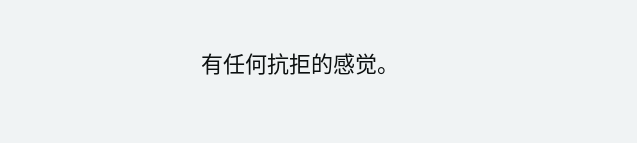有任何抗拒的感觉。